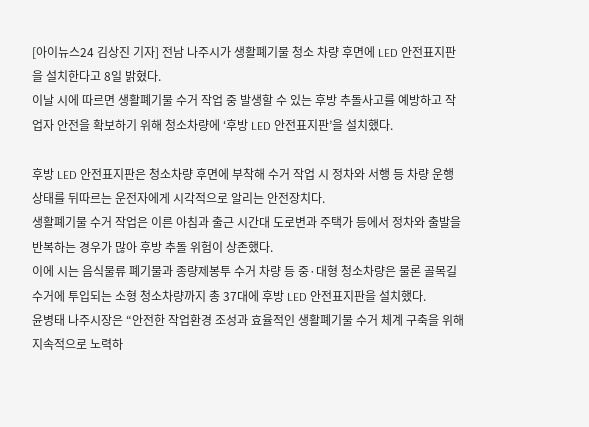[아이뉴스24 김상진 기자] 전남 나주시가 생활폐기물 청소 차량 후면에 LED 안전표지판을 설치한다고 8일 밝혔다.
이날 시에 따르면 생활폐기물 수거 작업 중 발생할 수 있는 후방 추돌사고를 예방하고 작업자 안전을 확보하기 위해 청소차량에 ‘후방 LED 안전표지판’을 설치했다.

후방 LED 안전표지판은 청소차량 후면에 부착해 수거 작업 시 정차와 서행 등 차량 운행 상태를 뒤따르는 운전자에게 시각적으로 알리는 안전장치다.
생활폐기물 수거 작업은 이른 아침과 출근 시간대 도로변과 주택가 등에서 정차와 출발을 반복하는 경우가 많아 후방 추돌 위험이 상존했다.
이에 시는 음식물류 폐기물과 종량제봉투 수거 차량 등 중·대형 청소차량은 물론 골목길 수거에 투입되는 소형 청소차량까지 총 37대에 후방 LED 안전표지판을 설치했다.
윤병태 나주시장은 “안전한 작업환경 조성과 효율적인 생활폐기물 수거 체계 구축을 위해 지속적으로 노력하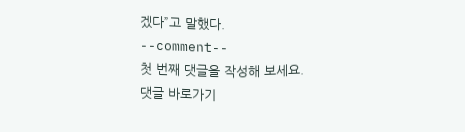겠다”고 말했다.
--comment--
첫 번째 댓글을 작성해 보세요.
댓글 바로가기